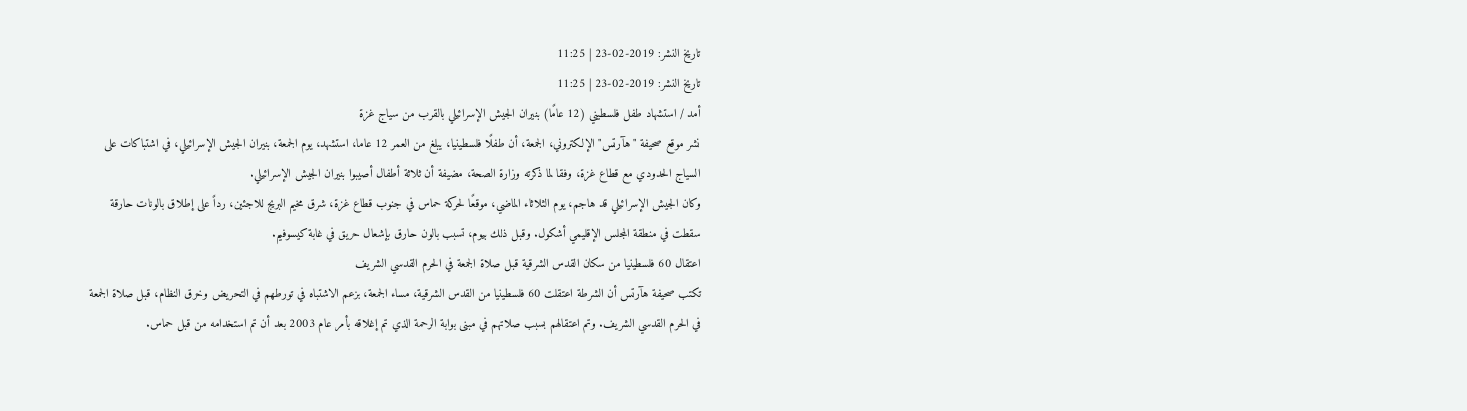تاريخ النشر: 2019-02-23 | 11:25
تاريخ النشر: 2019-02-23 | 11:25
أمد / استشهاد طفل فلسطيني (12 عامًا) بنيران الجيش الإسرائيلي بالقرب من سياج غزة
نشر موقع صحيفة "هآرتس" الإلكتروني، الجمعة، أن طفلًا فلسطينيا، يبلغ من العمر 12 عاما، استشهد، يوم الجمعة، بنيران الجيش الإسرائيلي، في اشتباكات على السياج الحدودي مع قطاع غزة، وفقا لما ذكرته وزارة الصحة، مضيفة أن ثلاثة أطفال أصيبوا بنيران الجيش الإسرائيلي.
وكان الجيش الإسرائيلي قد هاجم، يوم الثلاثاء الماضي، موقعًا لحركة حماس في جنوب قطاع غزة، شرق مخيم البريج للاجئين، رداً على إطلاق بالونات حارقة سقطت في منطقة المجلس الإقليمي أشكول. وقبل ذلك بيوم، تسبب بالون حارق بإشعال حريق في غابة كيسوفيم.
اعتقال 60 فلسطينيا من سكان القدس الشرقية قبل صلاة الجمعة في الحرم القدسي الشريف
تكتب صحيفة هآرتس أن الشرطة اعتقلت 60 فلسطينيا من القدس الشرقية، مساء الجمعة، بزعم الاشتباه في تورطهم في التحريض وخرق النظام، قبل صلاة الجمعة في الحرم القدسي الشريف. وتم اعتقالهم بسبب صلاتهم في مبنى بوابة الرحمة الذي تم إغلاقه بأمر عام 2003 بعد أن تم استخدامه من قبل حماس.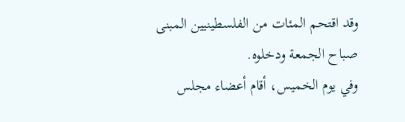وقد اقتحم المئات من الفلسطينيين المبنى صباح الجمعة ودخلوه.
وفي يوم الخميس، أقام أعضاء مجلس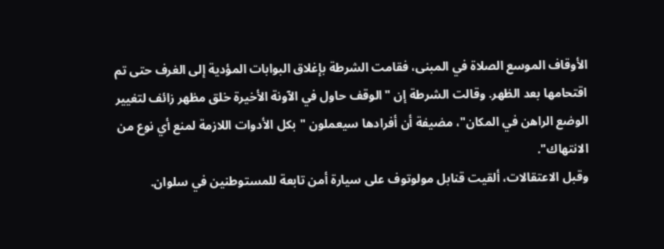الأوقاف الموسع الصلاة في المبنى، فقامت الشرطة بإغلاق البوابات المؤدية إلى الغرف حتى تم اقتحامها بعد الظهر. وقالت الشرطة إن "الوقف حاول في الآونة الأخيرة خلق مظهر زائف لتغيير الوضع الراهن في المكان"، مضيفة أن أفرادها سيعملون "بكل الأدوات اللازمة لمنع أي نوع من الانتهاك".
وقبل الاعتقالات، ألقيت قنابل مولوتوف على سيارة أمن تابعة للمستوطنين في سلوان.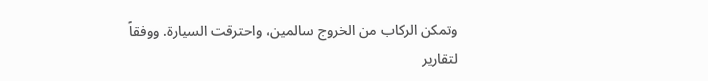وتمكن الركاب من الخروج سالمين، واحترقت السيارة. ووفقاً لتقارير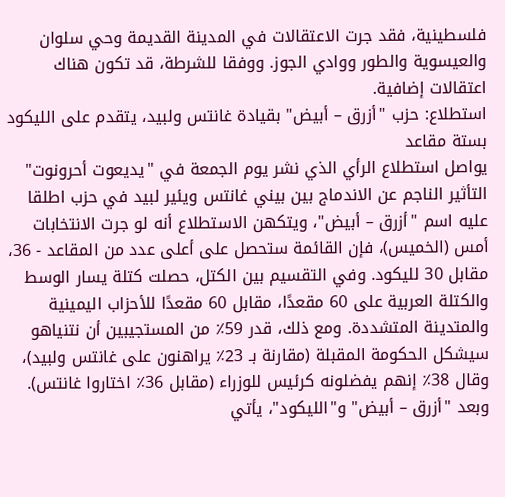فلسطينية، فقد جرت الاعتقالات في المدينة القديمة وحي سلوان والعيسوية والطور ووادي الجوز. ووفقا للشرطة، قد تكون هناك اعتقالات إضافية.
استطلاع: حزب "أزرق – أبيض" بقيادة غانتس ولبيد، يتقدم على الليكود بستة مقاعد
يواصل استطلاع الرأي الذي نشر يوم الجمعة في "يديعوت أحرونوت" التأثير الناجم عن الاندماج بين بيني غانتس ويئير لبيد في حزب اطلقا عليه اسم "أزرق – أبيض"، ويتكهن الاستطلاع أنه لو جرت الانتخابات أمس (الخميس)، فإن القائمة ستحصل على أعلى عدد من المقاعد - 36، مقابل 30 لليكود. وفي التقسيم بين الكتل، حصلت كتلة يسار الوسط والكتلة العربية على 60 مقعدًا، مقابل 60 مقعدًا للأحزاب اليمينية والمتدينة المتشددة. ومع ذلك، قدر 59٪ من المستجيبين أن نتنياهو سيشكل الحكومة المقبلة (مقارنة بـ 23٪ يراهنون على غانتس ولبيد)، وقال 38٪ إنهم يفضلونه كرئيس للوزراء (مقابل 36٪ اختاروا غانتس).
وبعد "أزرق – أبيض" و"الليكود"، يأتي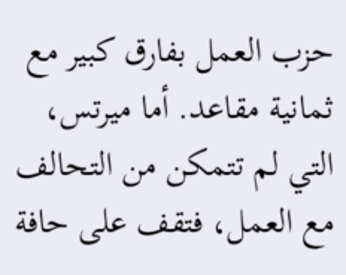حزب العمل بفارق كبير مع ثمانية مقاعد. أما ميرتس، التي لم تتمكن من التحالف مع العمل، فتقف على حافة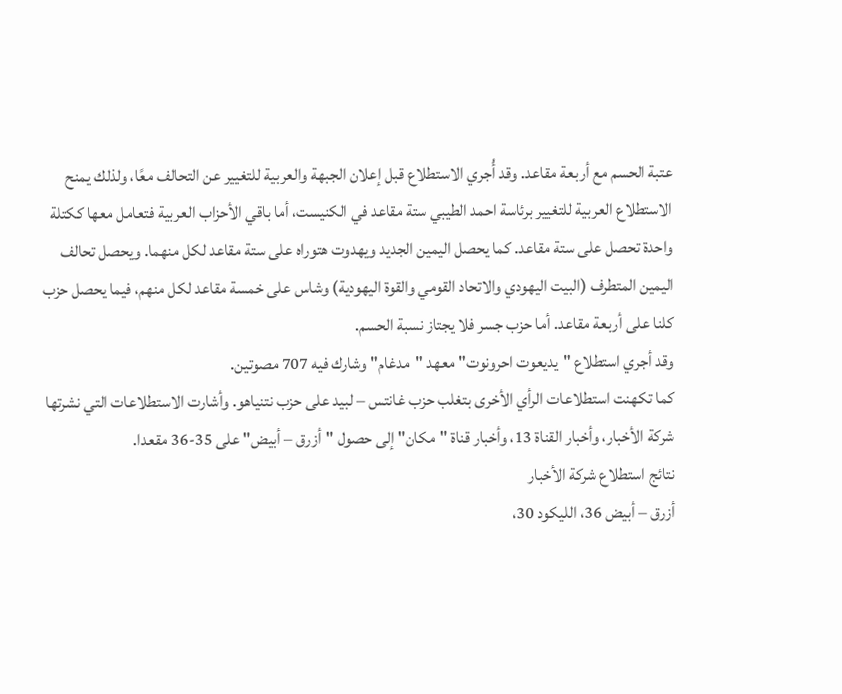عتبة الحسم مع أربعة مقاعد. وقد أُجري الاستطلاع قبل إعلان الجبهة والعربية للتغيير عن التحالف معًا، ولذلك يمنح الاستطلاع العربية للتغيير برئاسة احمد الطيبي ستة مقاعد في الكنيست، أما باقي الأحزاب العربية فتعامل معها ككتلة واحدة تحصل على ستة مقاعد. كما يحصل اليمين الجديد ويهدوت هتوراه على ستة مقاعد لكل منهما. ويحصل تحالف اليمين المتطرف (البيت اليهودي والاتحاد القومي والقوة اليهودية) وشاس على خمسة مقاعد لكل منهم، فيما يحصل حزب كلنا على أربعة مقاعد. أما حزب جسر فلا يجتاز نسبة الحسم.
وقد أجري استطلاع "يديعوت احرونوت" معهد "مدغام" وشارك فيه 707 مصوتين.
كما تكهنت استطلاعات الرأي الأخرى بتغلب حزب غانتس – لبيد على حزب نتنياهو. وأشارت الاستطلاعات التي نشرتها شركة الأخبار، وأخبار القناة 13، وأخبار قناة "مكان" إلى حصول "أزرق – أبيض" على 35-36 مقعدا.
نتائج استطلاع شركة الأخبار
أزرق – أبيض 36، الليكود 30،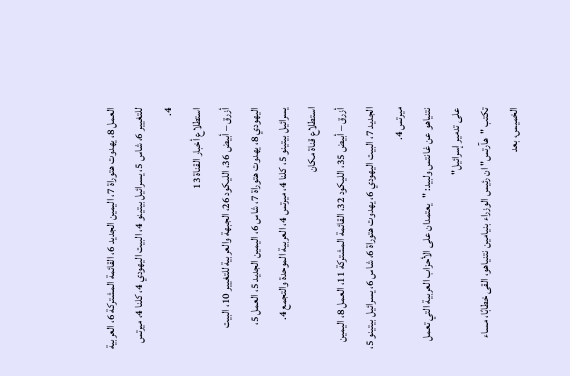العمل 8، يهدوت هتوراة 7، اليمين الجديد 6، القائمة المشتركة 6، العربية للتغيير 6، شاس 5، يسرائيل بيتينو 4، البيت اليهودي 4، كلنا 4، ميرتس 4.
استطلاع أخبار القناة 13
أزرق – أبيض 36، الليكود 26، الجبهة والعربية للتغيير 10، البيت اليهودي 8، يهدوت هتوراة 7، شاس 6، اليمين الجديد 5، العمل 5، يسرائيل بيتينو 5، كلنا 4، ميرتس 4، العربية الموحدة والتجمع 4.
استطلاع قناة مكان
أزرق – أبيض 35، الليكود 32، القائمة المشتركة 11، العمل 8، اليمين الجديد 7، البيت اليهودي 6، يهدوت هتوراة 6، شاس 6، يسرائيل بيتينو 5، ميرتس 4.
نتنياهو عن غانتس ولبيد: "يعتمدان على الأحزاب العربية التي تعمل على تدمير إسرائيل"
تكتب "هآرتس" ان رئيس الوزراء بنيامين نتنياهو، القى خطابًا، مساء الخميس، بعد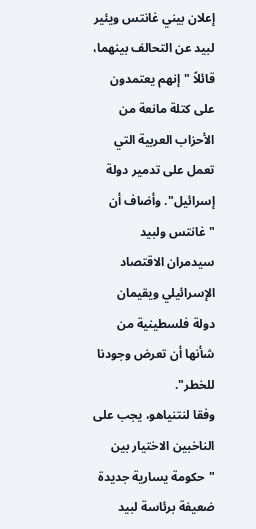إعلان بيني غانتس ويئير لبيد عن التحالف بينهما، قائلاً "إنهم يعتمدون على كتلة مانعة من الأحزاب العربية التي تعمل على تدمير دولة إسرائيل". وأضاف أن "غانتس ولبيد سيدمران الاقتصاد الإسرائيلي ويقيمان دولة فلسطينية من شأنها أن تعرض وجودنا للخطر".
وفقا لنتنياهو، يجب على الناخبين الاختيار بين "حكومة يسارية جديدة ضعيفة برئاسة لبيد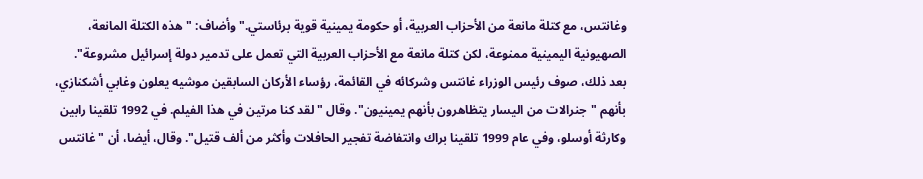وغانتس، مع كتلة مانعة من الأحزاب العربية، أو حكومة يمينية قوية برئاستي." وأضاف: "هذه الكتلة المانعة، الصهيونية اليمينية ممنوعة، لكن كتلة مانعة مع الأحزاب العربية التي تعمل على تدمير دولة إسرائيل مشروعة".
بعد ذلك، صوف رئيس الوزراء غانتس وشركائه في القائمة، رؤساء الأركان السابقين موشيه يعلون وغابي أشكنازي، بأنهم "جنرالات من اليسار يتظاهرون بأنهم يمينيون". وقال "لقد كنا مرتين في هذا الفيلم. في 1992 تلقينا رابين وكارثة أوسلو، وفي عام 1999 تلقينا براك وانتفاضة تفجير الحافلات وأكثر من ألف قتيل". وقال، أيضا، أن "غانتس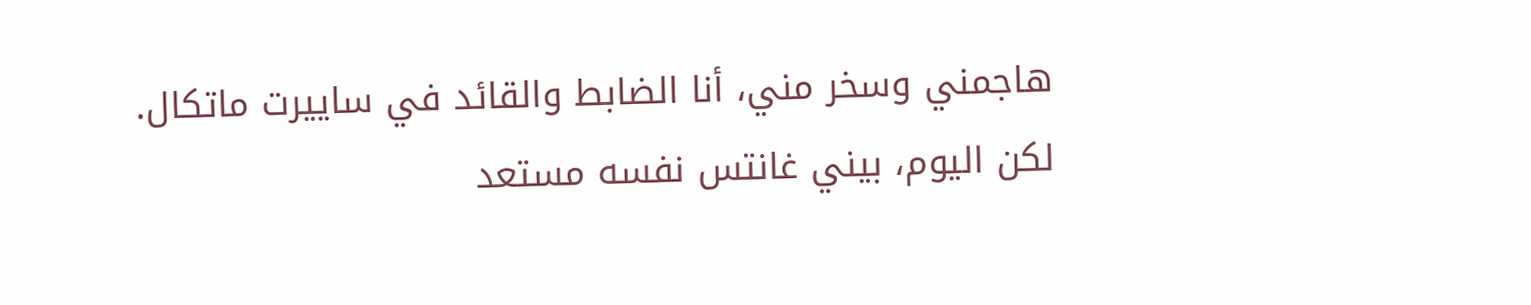هاجمني وسخر مني، أنا الضابط والقائد في ساييرت ماتكال. لكن اليوم، بيني غانتس نفسه مستعد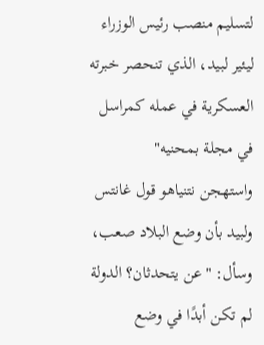لتسليم منصب رئيس الوزراء ليئير لبيد، الذي تنحصر خبرته العسكرية في عمله كمراسل في مجلة بمحنيه"
واستهجن نتنياهو قول غانتس ولبيد بأن وضع البلاد صعب، وسأل: "عن يتحدثان؟ الدولة لم تكن أبدًا في وضع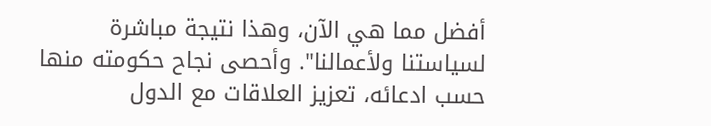أفضل مما هي الآن، وهذا نتيجة مباشرة لسياستنا ولأعمالنا". وأحصى نجاح حكومته منها حسب ادعائه، تعزيز العلاقات مع الدول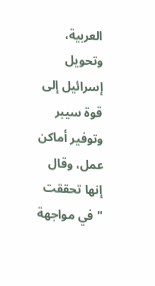العربية، وتحويل إسرائيل إلى قوة سيبر وتوفير أماكن عمل، وقال إنها تحققت "في مواجهة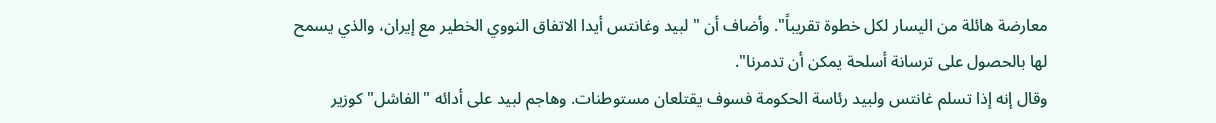معارضة هائلة من اليسار لكل خطوة تقريباً". وأضاف أن "لبيد وغانتس أيدا الاتفاق النووي الخطير مع إيران، والذي يسمح لها بالحصول على ترسانة أسلحة يمكن أن تدمرنا".
وقال إنه إذا تسلم غانتس ولبيد رئاسة الحكومة فسوف يقتلعان مستوطنات. وهاجم لبيد على أدائه "الفاشل" كوزير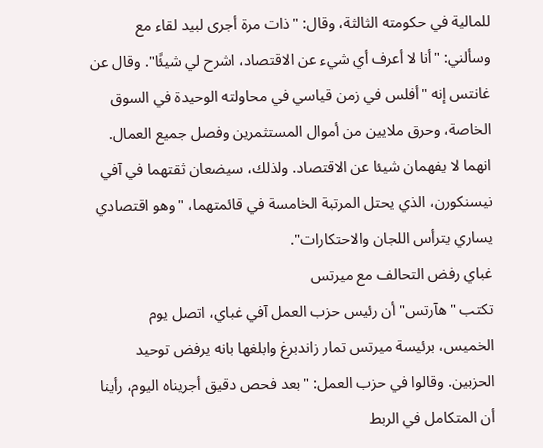للمالية في حكومته الثالثة، وقال: "ذات مرة أجرى لبيد لقاء مع وسألني: "أنا لا أعرف أي شيء عن الاقتصاد، اشرح لي شيئًا". وقال عن غانتس إنه "أفلس في زمن قياسي في محاولته الوحيدة في السوق الخاصة، وحرق ملايين من أموال المستثمرين وفصل جميع العمال. انهما لا يفهمان شيئا عن الاقتصاد. ولذلك، سيضعان ثقتهما في آفي نيسنكورن، الذي يحتل المرتبة الخامسة في قائمتهما، "وهو اقتصادي يساري يترأس اللجان والاحتكارات".
غباي رفض التحالف مع ميرتس
تكتب "هآرتس" أن رئيس حزب العمل آفي غباي، اتصل يوم الخميس، برئيسة ميرتس تمار زاندبرغ وابلغها بانه يرفض توحيد الحزبين. وقالوا في حزب العمل: "بعد فحص دقيق أجريناه اليوم، رأينا أن المتكامل في الربط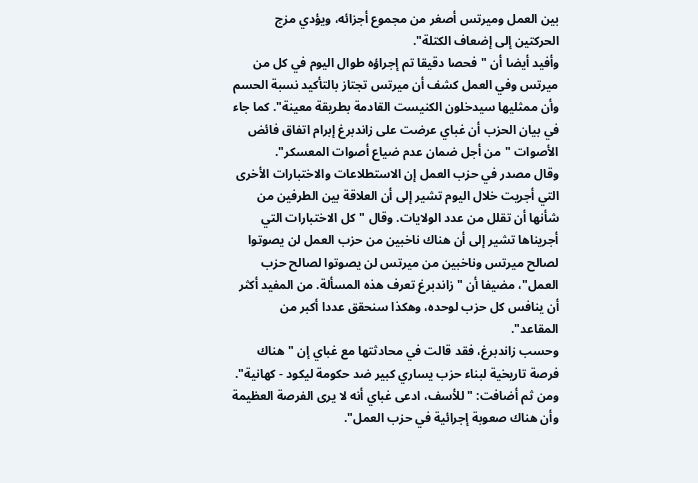بين العمل وميرتس أصغر من مجموع أجزائه، ويؤدي مزج الحركتين إلى إضعاف الكتلة".
وأفيد أيضا أن "فحصا دقيقا تم إجراؤه طوال اليوم في كل من ميرتس وفي العمل كشف أن ميرتس تجتاز بالتأكيد نسبة الحسم وأن ممثليها سيدخلون الكنيست القادمة بطريقة معينة". كما جاء في بيان الحزب أن غباي عرضت على زاندبرغ إبرام اتفاق فائض الأصوات "من أجل ضمان عدم ضياع أصوات المعسكر".
وقال مصدر في حزب العمل إن الاستطلاعات والاختبارات الأخرى التي أجريت خلال اليوم تشير إلى أن العلاقة بين الطرفين من شأنها أن تقلل من عدد الولايات. وقال "كل الاختبارات التي أجريناها تشير إلى أن هناك ناخبين من حزب العمل لن يصوتوا لصالح ميرتس وناخبين من ميرتس لن يصوتوا لصالح حزب العمل"، مضيفا أن "زاندبرغ تعرف هذه المسألة. من المفيد أكثر أن ينافس كل حزب لوحده، وهكذا سنحقق عددا أكبر من المقاعد".
وحسب زاندبرغ، فقد قالت في محادثتها مع غباي إن "هناك فرصة تاريخية لبناء حزب يساري كبير ضد حكومة ليكود - كهانية". ومن ثم أضافت: "للأسف، ادعى غباي أنه لا يرى الفرصة العظيمة وأن هناك صعوبة إجرائية في حزب العمل".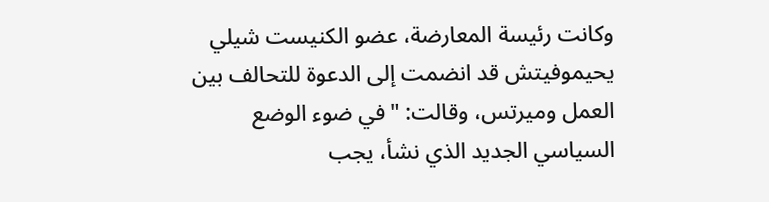وكانت رئيسة المعارضة، عضو الكنيست شيلي يحيموفيتش قد انضمت إلى الدعوة للتحالف بين العمل وميرتس، وقالت: "في ضوء الوضع السياسي الجديد الذي نشأ، يجب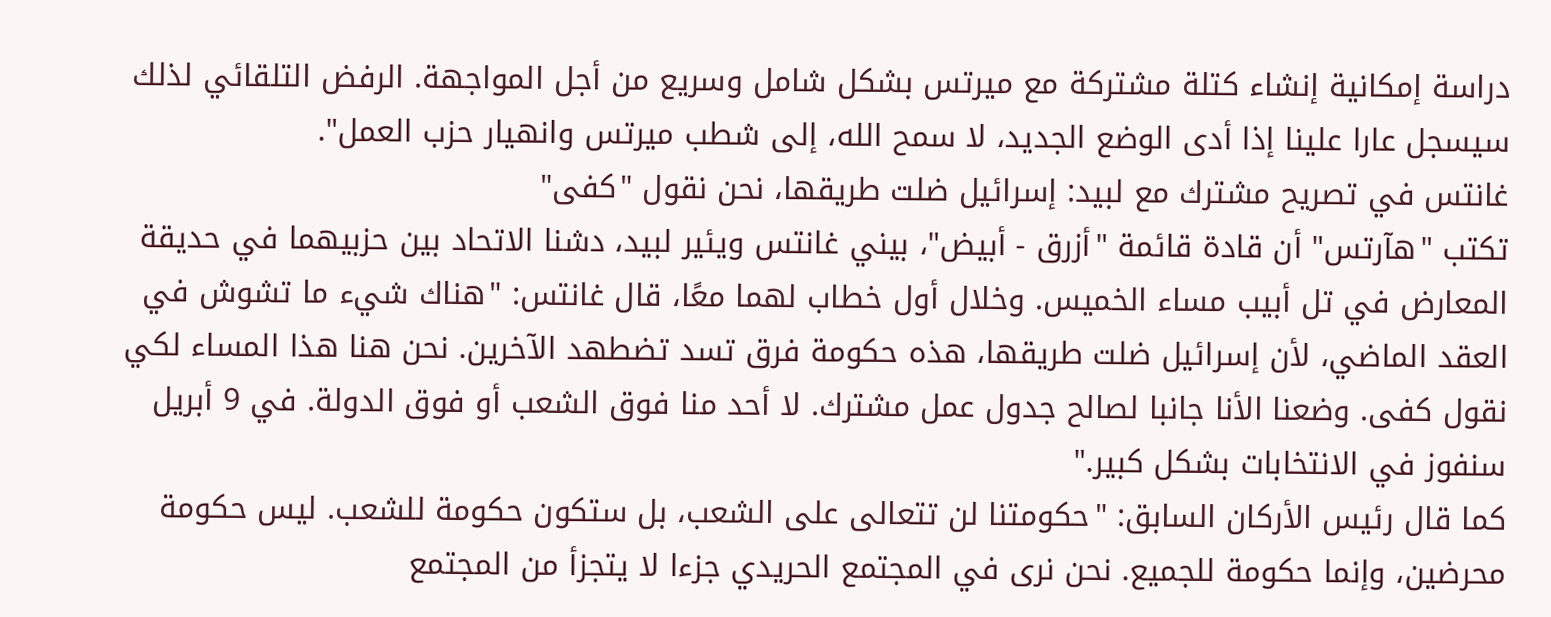دراسة إمكانية إنشاء كتلة مشتركة مع ميرتس بشكل شامل وسريع من أجل المواجهة. الرفض التلقائي لذلك سيسجل عارا علينا إذا أدى الوضع الجديد، لا سمح الله، إلى شطب ميرتس وانهيار حزب العمل".
غانتس في تصريح مشترك مع لبيد: إسرائيل ضلت طريقها، نحن نقول "كفى"
تكتب "هآرتس" أن قادة قائمة "أزرق - أبيض"، بيني غانتس ويئير لبيد، دشنا الاتحاد بين حزبيهما في حديقة المعارض في تل أبيب مساء الخميس. وخلال أول خطاب لهما معًا، قال غانتس: "هناك شيء ما تشوش في العقد الماضي، لأن إسرائيل ضلت طريقها، هذه حكومة فرق تسد تضطهد الآخرين. نحن هنا هذا المساء لكي نقول كفى. وضعنا الأنا جانبا لصالح جدول عمل مشترك. لا أحد منا فوق الشعب أو فوق الدولة. في 9 أبريل سنفوز في الانتخابات بشكل كبير."
كما قال رئيس الأركان السابق: "حكومتنا لن تتعالى على الشعب، بل ستكون حكومة للشعب. ليس حكومة محرضين، وإنما حكومة للجميع. نحن نرى في المجتمع الحريدي جزءا لا يتجزأ من المجتمع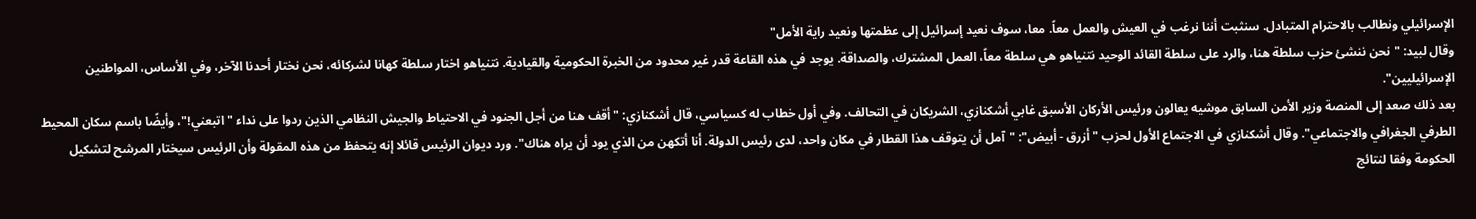الإسرائيلي ونطالب بالاحترام المتبادل. سنثبت أننا نرغب في العيش والعمل معاً. معا، سوف نعيد إسرائيل إلى عظمتها ونعيد راية الأمل"
وقال لبيد: "نحن ننشئ حزب سلطة هنا، والرد على سلطة القائد الوحيد نتنياهو هي سلطة معاً، العمل المشترك، والصداقة. يوجد في هذه القاعة قدر غير محدود من الخبرة الحكومية والقيادية. نتنياهو اختار سلطة كهانا لشركائه، نحن نختار أحدنا الآخر، وفي الأساس، المواطنين الإسرائيليين".
بعد ذلك صعد إلى المنصة وزير الأمن السابق موشيه يعالون ورئيس الأركان الأسبق غابي أشكنازي، الشريكان في التحالف. وفي أول خطاب له كسياسي، قال أشكنازي: "أقف هنا من أجل الجنود في الاحتياط والجيش النظامي الذين ردوا على نداء "اتبعني!"، وأيضًا باسم سكان المحيط الطرفي الجغرافي والاجتماعي". وقال أشكنازي في الاجتماع الأول لحزب "أزرق - أبيض": "آمل أن يتوقف هذا القطار في مكان واحد، لدى رئيس الدولة. أنا أتكهن من الذي يود أن يراه هناك". ورد ديوان الرئيس قائلا إنه يتحفظ من هذه المقولة وأن الرئيس سيختار المرشح لتشكيل الحكومة وفقا لنتائج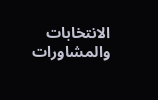الانتخابات والمشاورات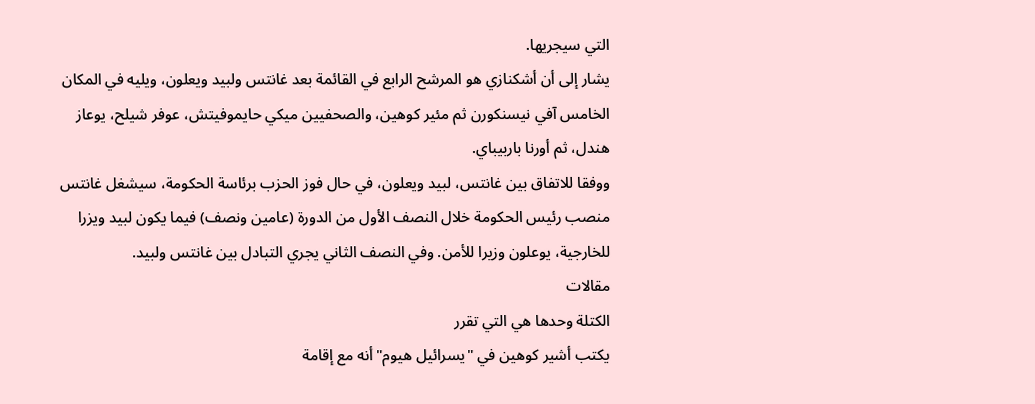التي سيجريها.
يشار إلى أن أشكنازي هو المرشح الرابع في القائمة بعد غانتس ولبيد ويعلون، ويليه في المكان الخامس آفي نيسنكورن ثم مئير كوهين، والصحفيين ميكي حايموفيتش، عوفر شيلح، يوعاز هندل، ثم أورنا باربيباي.
ووفقا للاتفاق بين غانتس، لبيد ويعلون، في حال فوز الحزب برئاسة الحكومة، سيشغل غانتس منصب رئيس الحكومة خلال النصف الأول من الدورة (عامين ونصف) فيما يكون لبيد ويزرا للخارجية، يوعلون وزيرا للأمن. وفي النصف الثاني يجري التبادل بين غانتس ولبيد.
مقالات
الكتلة وحدها هي التي تقرر
يكتب أشير كوهين في "يسرائيل هيوم" أنه مع إقامة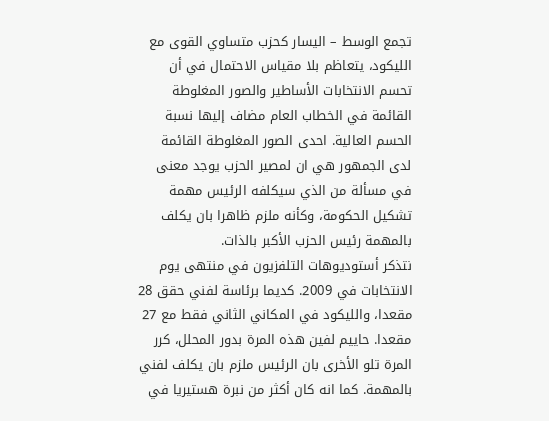تجمع الوسط – اليسار كحزب متساوي القوى مع الليكود، يتعاظم بلا مقياس الاحتمال في أن تحسم الانتخابات الأساطير والصور المغلوطة القائمة في الخطاب العام مضاف إليها نسبة الحسم العالية. احدى الصور المغلوطة القائمة لدى الجمهور هي ان لمصير الحزب يوجد معنى في مسألة من الذي سيكلفه الرئيس مهمة تشكيل الحكومة، وكأنه ملزم ظاهرا بان يكلف بالمهمة رئيس الحزب الأكبر بالذات.
نتذكر أستوديوهات التلفزيون في منتهى يوم الانتخابات في 2009. كديما برئاسة لفني حقق 28 مقعدا، والليكود في المكاني الثاني فقط مع 27 مقعدا. حاييم لفين هذه المرة بدور المحلل، كرر المرة تلو الأخرى بان الرئيس ملزم بان يكلف لفني بالمهمة. كما انه كان أكثر من نبرة هستيريا في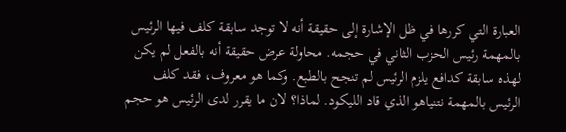العبارة التي كررها في ظل الإشارة إلى حقيقة أنه لا توجد سابقة كلف فيها الرئيس بالمهمة رئيس الحزب الثاني في حجمه. محاولة عرض حقيقة أنه بالفعل لم يكن لهذه سابقة كدافع يلزم الرئيس لم تنجح بالطبع. وكما هو معروف، فقد كلف الرئيس بالمهمة نتنياهو الذي قاد الليكود. لماذا؟ لان ما يقرر لدى الرئيس هو حجم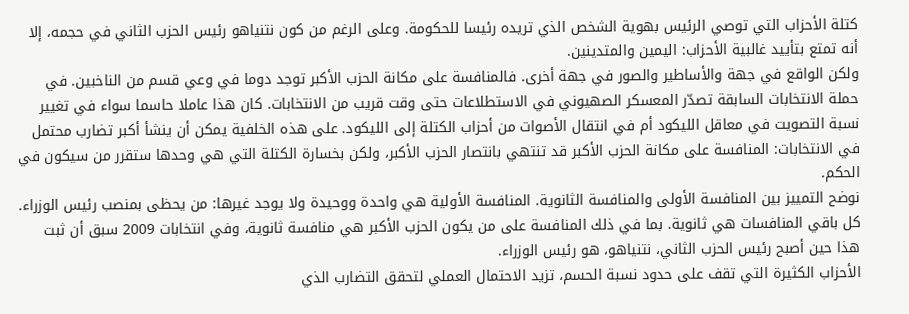كتلة الأحزاب التي توصي الرئيس بهوية الشخص الذي تريده رئيسا للحكومة. وعلى الرغم من كون نتنياهو رئيس الحزب الثاني في حجمه، إلا أنه تمتع بتأييد غالبية الأحزاب: اليمين والمتدينين.
ولكن الواقع في جهة والأساطير والصور في جهة أخرى. فالمنافسة على مكانة الحزب الأكبر توجد دوما في وعي قسم من الناخبين. في حملة الانتخابات السابقة تصدّر المعسكر الصهيوني في الاستطلاعات حتى وقت قريب من الانتخابات. كان هذا عاملا حاسما سواء في تغيير نسبة التصويت في معاقل الليكود أم في انتقال الأصوات من أحزاب الكتلة إلى الليكود. على هذه الخلفية يمكن أن ينشأ أكبر تضارب محتمل في الانتخابات: المنافسة على مكانة الحزب الأكبر قد تنتهي بانتصار الحزب الأكبر، ولكن بخسارة الكتلة التي هي وحدها ستقرر من سيكون في الحكم.
نوضح التمييز بين المنافسة الأولى والمنافسة الثانوية. المنافسة الأولية هي واحدة ووحيدة ولا يوجد غيرها: من يحظى بمنصب رئيس الوزراء. كل باقي المنافسات هي ثانوية. بما في ذلك المنافسة على من يكون الحزب الأكبر هي منافسة ثانوية، وفي انتخابات 2009 سبق أن ثبت هذا حين أصبح رئيس الحزب الثاني، نتنياهو، هو رئيس الوزراء.
الأحزاب الكثيرة التي تقف على حدود نسبة الحسم، تزيد الاحتمال العملي لتحقق التضارب الذي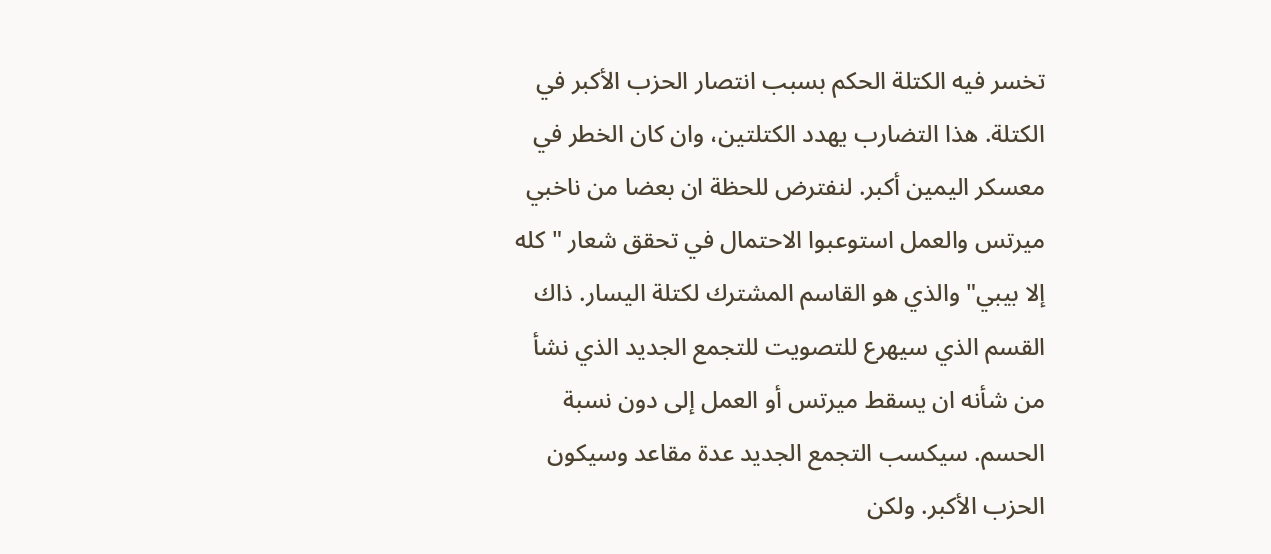تخسر فيه الكتلة الحكم بسبب انتصار الحزب الأكبر في الكتلة. هذا التضارب يهدد الكتلتين، وان كان الخطر في معسكر اليمين أكبر. لنفترض للحظة ان بعضا من ناخبي ميرتس والعمل استوعبوا الاحتمال في تحقق شعار "كله إلا بيبي" والذي هو القاسم المشترك لكتلة اليسار. ذاك القسم الذي سيهرع للتصويت للتجمع الجديد الذي نشأ من شأنه ان يسقط ميرتس أو العمل إلى دون نسبة الحسم. سيكسب التجمع الجديد عدة مقاعد وسيكون الحزب الأكبر. ولكن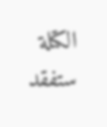الكتلة ستفقد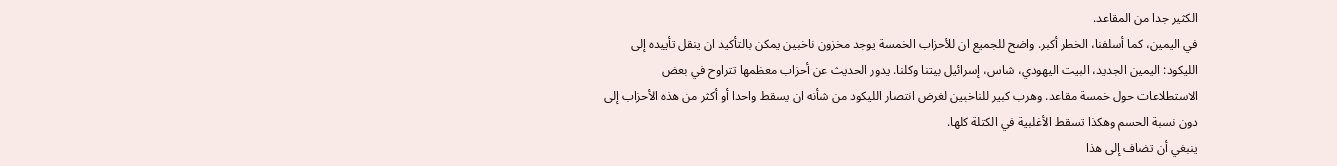الكثير جدا من المقاعد.
في اليمين، كما أسلفنا، الخطر أكبر. واضح للجميع ان للأحزاب الخمسة يوجد مخزون ناخبين يمكن بالتأكيد ان ينقل تأييده إلى الليكود: اليمين الجديد، البيت اليهودي، شاس، إسرائيل بيتنا وكلنا. يدور الحديث عن أحزاب معظمها تتراوح في بعض الاستطلاعات حول خمسة مقاعد. وهرب كبير للناخبين لغرض انتصار الليكود من شأنه ان يسقط واحدا أو أكثر من هذه الأحزاب إلى دون نسبة الحسم وهكذا تسقط الأغلبية في الكتلة كلها.
ينبغي أن تضاف إلى هذا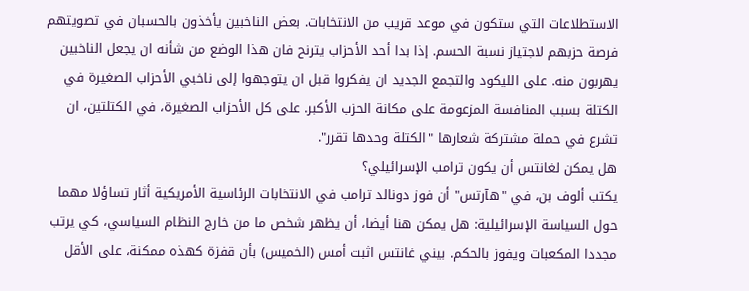الاستطلاعات التي ستكون في موعد قريب من الانتخابات. بعض الناخبين يأخذون بالحسبان في تصويتهم فرصة حزبهم لاجتياز نسبة الحسم. إذا بدا أحد الأحزاب يترنح فان هذا الوضع من شأنه ان يجعل الناخبين يهربون منه. على الليكود والتجمع الجديد ان يفكروا قبل ان يتوجهوا إلى ناخبي الأحزاب الصغيرة في الكتلة بسبب المنافسة المزعومة على مكانة الحزب الأكبر. على كل الأحزاب الصغيرة، في الكتلتين، ان تشرع في حملة مشتركة شعارها "الكتلة وحدها تقرر".
هل يمكن لغانتس أن يكون ترامب الإسرائيلي؟
يكتب ألوف بن، في "هآرتس" أن فوز دونالد ترامب في الانتخابات الرئاسية الأمريكية أثار تساؤلا مهما حول السياسة الإسرائيلية: هل يمكن هنا أيضا، أن يظهر شخص ما من خارج النظام السياسي، كي يرتب مجددا المكعبات ويفوز بالحكم. بيني غانتس اثبت أمس (الخميس) بأن قفزة كهذه ممكنة، على الأقل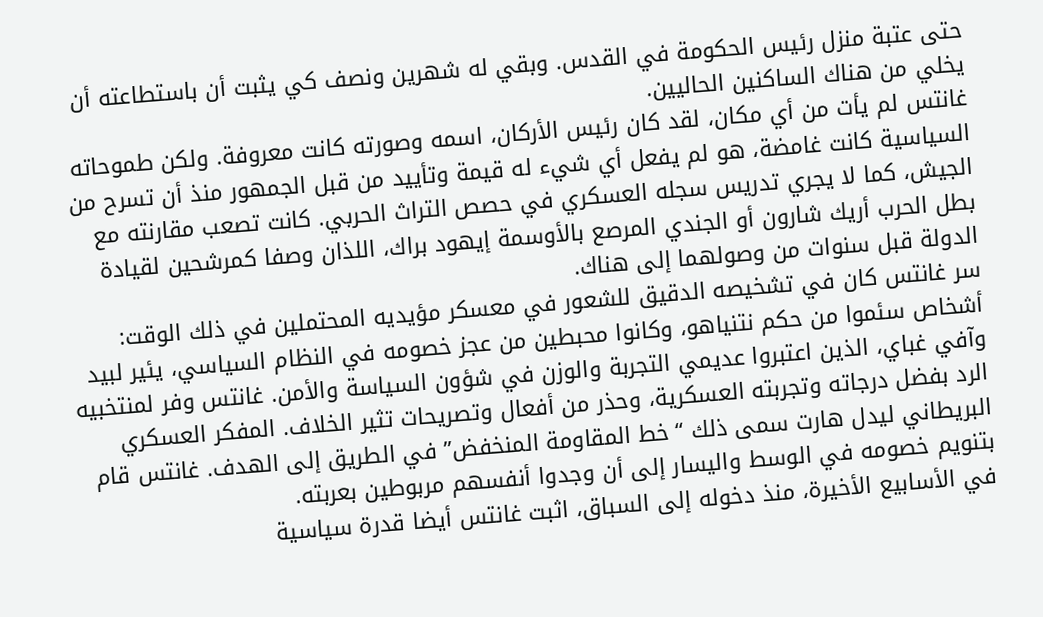حتى عتبة منزل رئيس الحكومة في القدس. وبقي له شهرين ونصف كي يثبت أن باستطاعته أن يخلي من هناك الساكنين الحاليين.
غانتس لم يأت من أي مكان، لقد كان رئيس الأركان، اسمه وصورته كانت معروفة. ولكن طموحاته السياسية كانت غامضة، هو لم يفعل أي شيء له قيمة وتأييد من قبل الجمهور منذ أن تسرح من الجيش، كما لا يجري تدريس سجله العسكري في حصص التراث الحربي. كانت تصعب مقارنته مع بطل الحرب أريك شارون أو الجندي المرصع بالأوسمة إيهود براك، اللذان وصفا كمرشحين لقيادة الدولة قبل سنوات من وصولهما إلى هناك.
سر غانتس كان في تشخيصه الدقيق للشعور في معسكر مؤيديه المحتملين في ذلك الوقت: أشخاص سئموا من حكم نتنياهو، وكانوا محبطين من عجز خصومه في النظام السياسي، يئير لبيد وآفي غباي، الذين اعتبروا عديمي التجربة والوزن في شؤون السياسة والأمن. غانتس وفر لمنتخبيه الرد بفضل درجاته وتجربته العسكرية، وحذر من أفعال وتصريحات تثير الخلاف. المفكر العسكري البريطاني ليدل هارت سمى ذلك “خط المقاومة المنخفض” في الطريق إلى الهدف. غانتس قام بتنويم خصومه في الوسط واليسار إلى أن وجدوا أنفسهم مربوطين بعربته.
في الأسابيع الأخيرة، منذ دخوله إلى السباق، اثبت غانتس أيضا قدرة سياسية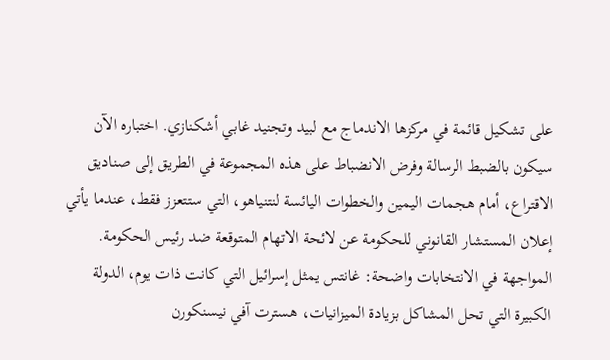على تشكيل قائمة في مركزها الاندماج مع لبيد وتجنيد غابي أشكنازي. اختباره الآن سيكون بالضبط الرسالة وفرض الانضباط على هذه المجموعة في الطريق إلى صناديق الاقتراع، أمام هجمات اليمين والخطوات اليائسة لنتنياهو، التي ستتعزز فقط، عندما يأتي إعلان المستشار القانوني للحكومة عن لائحة الاتهام المتوقعة ضد رئيس الحكومة.
المواجهة في الانتخابات واضحة: غانتس يمثل إسرائيل التي كانت ذات يوم، الدولة الكبيرة التي تحل المشاكل بزيادة الميزانيات، هسترت آفي نيسنكورن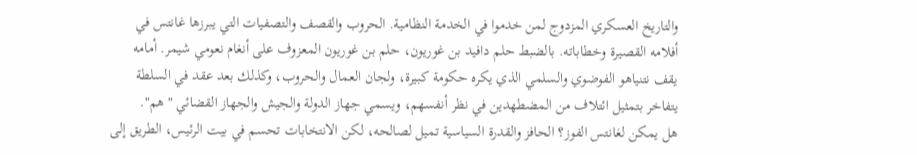والتاريخ العسكري المزدوج لمن خدموا في الخدمة النظامية. الحروب والقصف والتصفيات التي يبرزها غانتس في أفلامه القصيرة وخطاباته. بالضبط حلم دافيد بن غوريون، حلم بن غوريون المعزوف على أنغام نعومي شيمر. أمامه يقف نتنياهو الفوضوي والسلمي الذي يكره حكومة كبيرة، ولجان العمال والحروب، وكذلك بعد عقد في السلطة يتفاخر بتمثيل ائتلاف من المضطهدين في نظر أنفسهم، ويسمي جهاز الدولة والجيش والجهاز القضائي "هم".
هل يمكن لغانتس الفوز؟ الحافز والقدرة السياسية تميل لصالحه، لكن الانتخابات تحسم في بيت الرئيس، الطريق إلى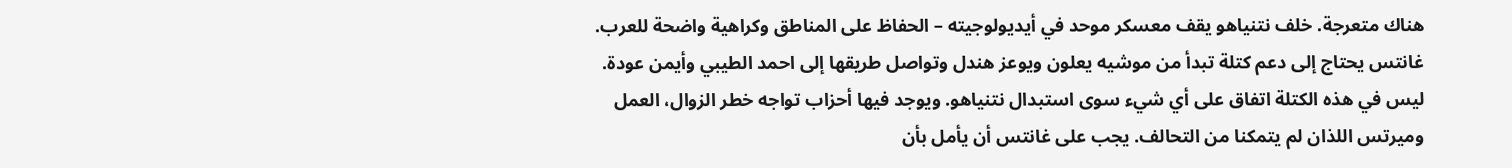هناك متعرجة. خلف نتنياهو يقف معسكر موحد في أيديولوجيته – الحفاظ على المناطق وكراهية واضحة للعرب. غانتس يحتاج إلى دعم كتلة تبدأ من موشيه يعلون ويوعز هندل وتواصل طريقها إلى احمد الطيبي وأيمن عودة.
ليس في هذه الكتلة اتفاق على أي شيء سوى استبدال نتنياهو. ويوجد فيها أحزاب تواجه خطر الزوال، العمل وميرتس اللذان لم يتمكنا من التحالف. يجب على غانتس أن يأمل بأن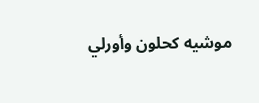موشيه كحلون وأورلي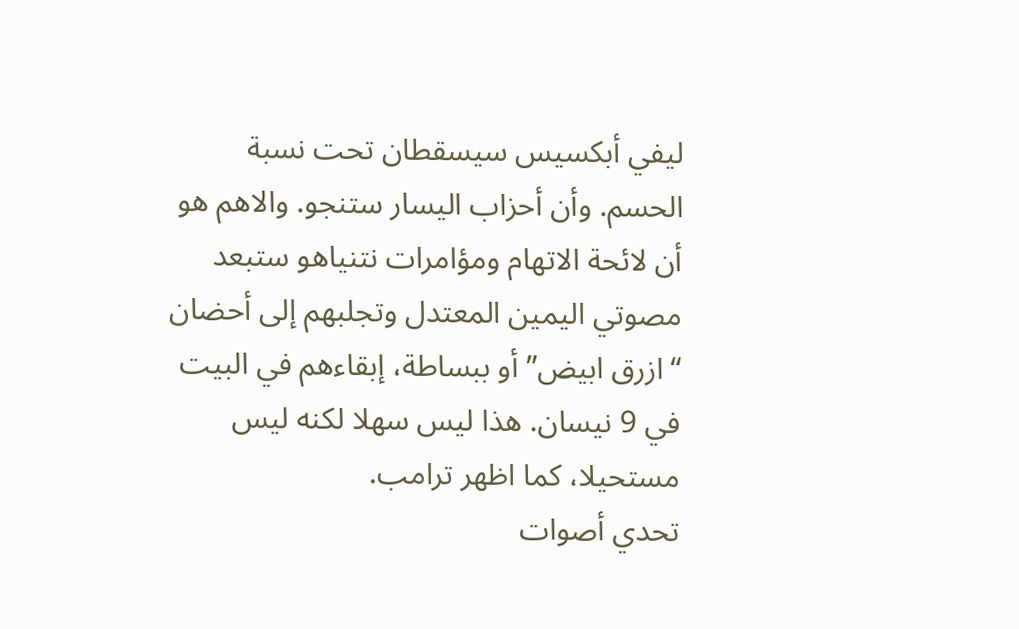ليفي أبكسيس سيسقطان تحت نسبة الحسم. وأن أحزاب اليسار ستنجو. والاهم هو أن لائحة الاتهام ومؤامرات نتنياهو ستبعد مصوتي اليمين المعتدل وتجلبهم إلى أحضان “ازرق ابيض” أو ببساطة، إبقاءهم في البيت في 9 نيسان. هذا ليس سهلا لكنه ليس مستحيلا، كما اظهر ترامب.
تحدي أصوات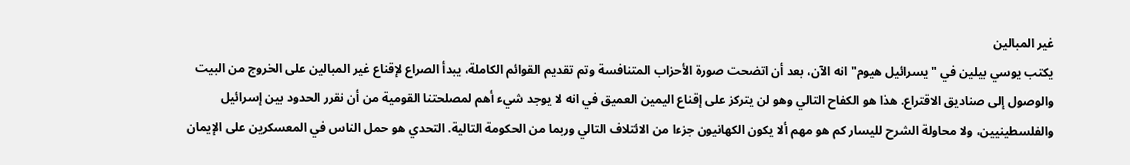غير المبالين
يكتب يوسي بيلين في "يسرائيل هيوم" انه الآن، بعد أن اتضحت صورة الأحزاب المتنافسة وتم تقديم القوائم الكاملة، يبدأ الصراع لإقناع غير المبالين على الخروج من البيت والوصول إلى صناديق الاقتراع. هذا هو الكفاح التالي وهو لن يتركز على إقناع اليمين العميق في انه لا يوجد شيء أهم لمصلحتنا القومية من أن نقرر الحدود بين إسرائيل والفلسطينيين، ولا محاولة الشرح لليسار كم هو مهم ألا يكون الكهانيون جزءا من الائتلاف التالي وربما من الحكومة التالية. التحدي هو حمل الناس في المعسكرين على الإيمان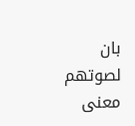بان لصوتهم معنى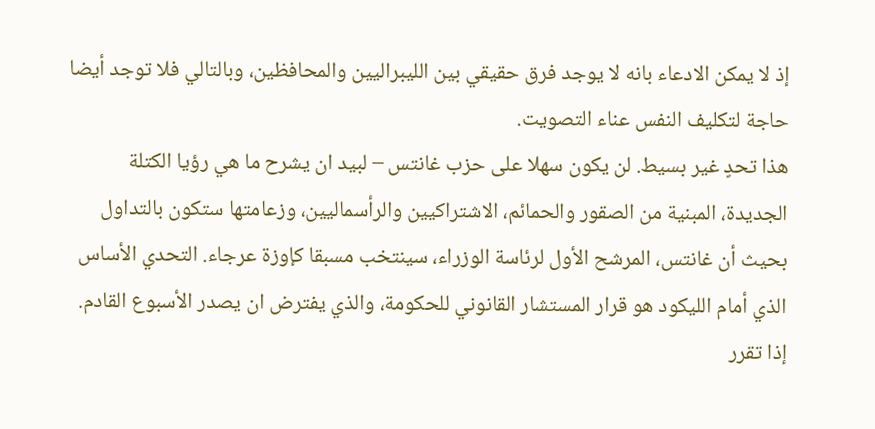إذ لا يمكن الادعاء بانه لا يوجد فرق حقيقي بين الليبراليين والمحافظين، وبالتالي فلا توجد أيضا حاجة لتكليف النفس عناء التصويت.
هذا تحدٍ غير بسيط. لن يكون سهلا على حزب غانتس – لبيد ان يشرح ما هي رؤيا الكتلة الجديدة، المبنية من الصقور والحمائم، الاشتراكيين والرأسماليين، وزعامتها ستكون بالتداول بحيث أن غانتس، المرشح الأول لرئاسة الوزراء، سينتخب مسبقا كإوزة عرجاء. التحدي الأساس الذي أمام الليكود هو قرار المستشار القانوني للحكومة، والذي يفترض ان يصدر الأسبوع القادم. إذا تقرر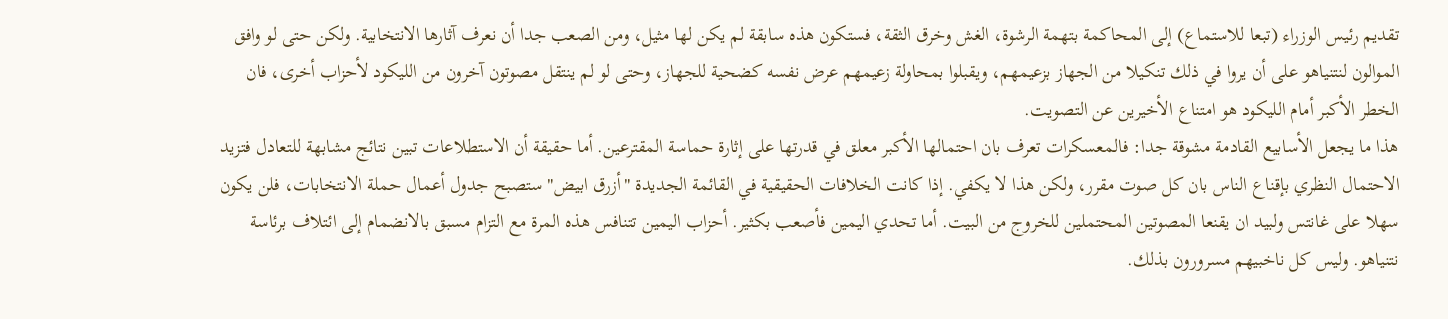تقديم رئيس الوزراء (تبعا للاستماع) إلى المحاكمة بتهمة الرشوة، الغش وخرق الثقة، فستكون هذه سابقة لم يكن لها مثيل، ومن الصعب جدا أن نعرف آثارها الانتخابية. ولكن حتى لو وافق الموالون لنتنياهو على أن يروا في ذلك تنكيلا من الجهاز بزعيمهم، ويقبلوا بمحاولة زعيمهم عرض نفسه كضحية للجهاز، وحتى لو لم ينتقل مصوتون آخرون من الليكود لأحزاب أخرى، فان الخطر الأكبر أمام الليكود هو امتناع الأخيرين عن التصويت.
هذا ما يجعل الأسابيع القادمة مشوقة جدا: فالمعسكرات تعرف بان احتمالها الأكبر معلق في قدرتها على إثارة حماسة المقترعين. أما حقيقة أن الاستطلاعات تبين نتائج مشابهة للتعادل فتزيد الاحتمال النظري بإقناع الناس بان كل صوت مقرر، ولكن هذا لا يكفي. إذا كانت الخلافات الحقيقية في القائمة الجديدة "أزرق ابيض" ستصبح جدول أعمال حملة الانتخابات، فلن يكون سهلا على غانتس ولبيد ان يقنعا المصوتين المحتملين للخروج من البيت. أما تحدي اليمين فأصعب بكثير. أحزاب اليمين تتنافس هذه المرة مع التزام مسبق بالانضمام إلى ائتلاف برئاسة نتنياهو. وليس كل ناخبيهم مسرورون بذلك.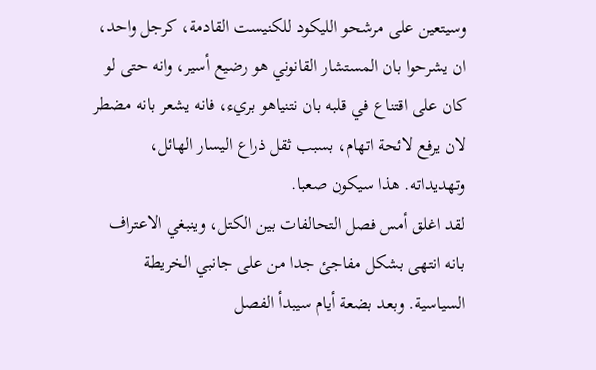وسيتعين على مرشحو الليكود للكنيست القادمة، كرجل واحد، ان يشرحوا بان المستشار القانوني هو رضيع أسير، وانه حتى لو كان على اقتناع في قلبه بان نتنياهو بريء، فانه يشعر بانه مضطر لان يرفع لائحة اتهام، بسبب ثقل ذراع اليسار الهائل، وتهديداته. هذا سيكون صعبا.
لقد اغلق أمس فصل التحالفات بين الكتل، وينبغي الاعتراف بانه انتهى بشكل مفاجئ جدا من على جانبي الخريطة السياسية. وبعد بضعة أيام سيبدأ الفصل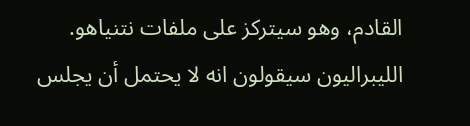القادم، وهو سيتركز على ملفات نتنياهو. الليبراليون سيقولون انه لا يحتمل أن يجلس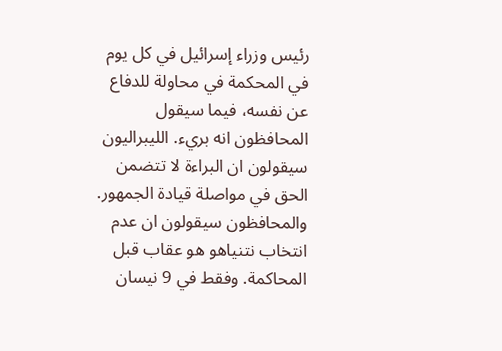رئيس وزراء إسرائيل في كل يوم في المحكمة في محاولة للدفاع عن نفسه، فيما سيقول المحافظون انه بريء. الليبراليون سيقولون ان البراءة لا تتضمن الحق في مواصلة قيادة الجمهور. والمحافظون سيقولون ان عدم انتخاب نتنياهو هو عقاب قبل المحاكمة. وفقط في 9 نيسان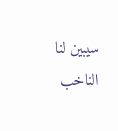سيبين لنا الناخب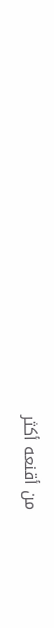من أقنعه أكثر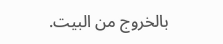بالخروج من البيت.